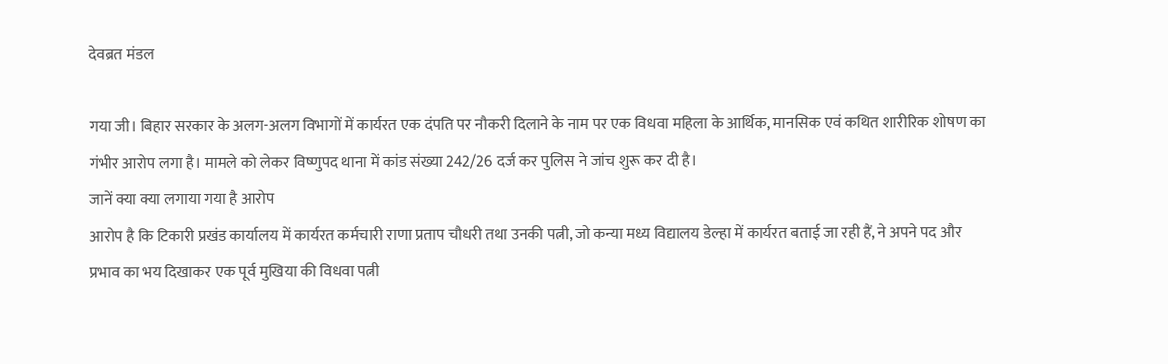देवब्रत मंडल

गया जी। बिहार सरकार के अलग-अलग विभागों में कार्यरत एक दंपति पर नौकरी दिलाने के नाम पर एक विधवा महिला के आर्थिक, मानसिक एवं कथित शारीरिक शोषण का गंभीर आरोप लगा है। मामले को लेकर विष्णुपद थाना में कांड संख्या 242/26 दर्ज कर पुलिस ने जांच शुरू कर दी है।
जानें क्या क्या लगाया गया है आरोप
आरोप है कि टिकारी प्रखंड कार्यालय में कार्यरत कर्मचारी राणा प्रताप चौधरी तथा उनकी पत्नी, जो कन्या मध्य विद्यालय डेल्हा में कार्यरत बताई जा रही हैं, ने अपने पद और प्रभाव का भय दिखाकर एक पूर्व मुखिया की विधवा पत्नी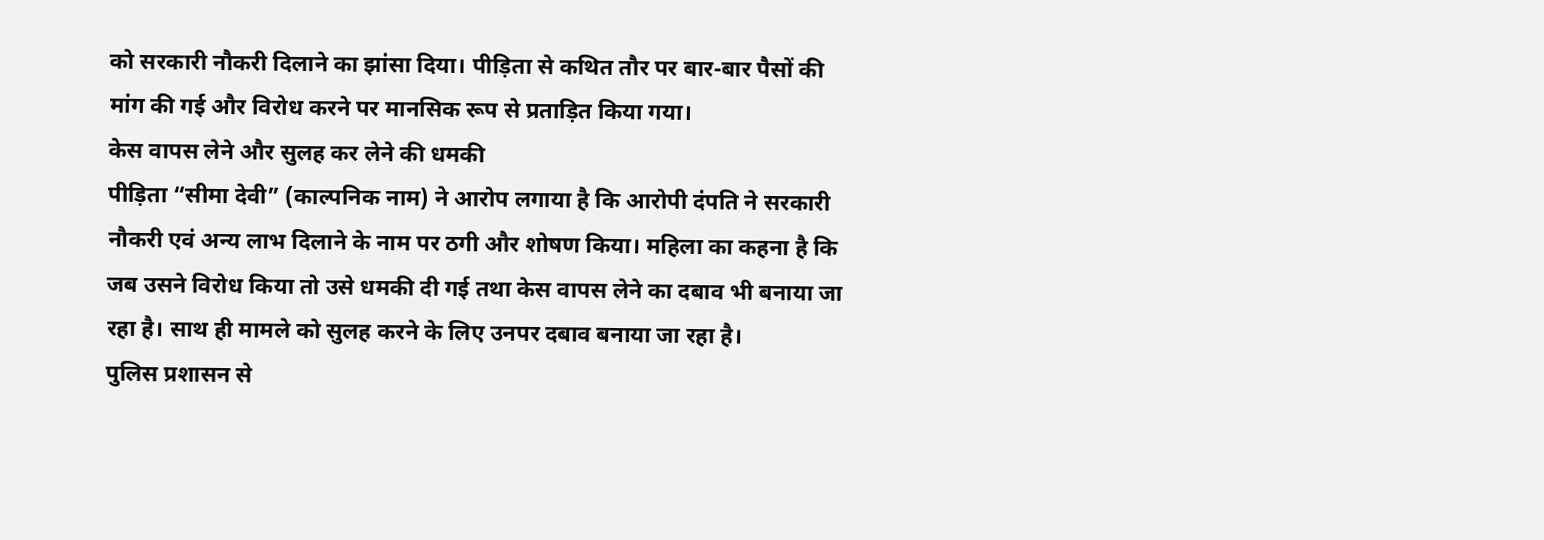को सरकारी नौकरी दिलाने का झांसा दिया। पीड़िता से कथित तौर पर बार-बार पैसों की मांग की गई और विरोध करने पर मानसिक रूप से प्रताड़ित किया गया।
केस वापस लेने और सुलह कर लेने की धमकी
पीड़िता “सीमा देवी” (काल्पनिक नाम) ने आरोप लगाया है कि आरोपी दंपति ने सरकारी नौकरी एवं अन्य लाभ दिलाने के नाम पर ठगी और शोषण किया। महिला का कहना है कि जब उसने विरोध किया तो उसे धमकी दी गई तथा केस वापस लेने का दबाव भी बनाया जा रहा है। साथ ही मामले को सुलह करने के लिए उनपर दबाव बनाया जा रहा है।
पुलिस प्रशासन से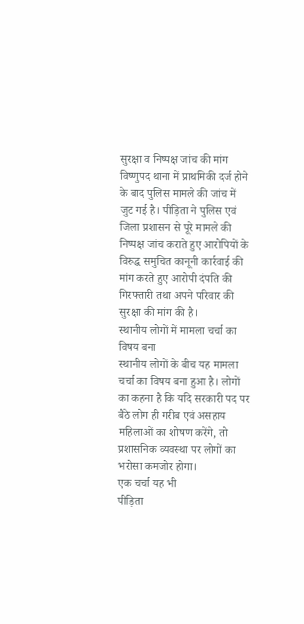सुरक्षा व निष्पक्ष जांच की मांग
विष्णुपद थाना में प्राथमिकी दर्ज होने के बाद पुलिस मामले की जांच में जुट गई है। पीड़िता ने पुलिस एवं जिला प्रशासन से पूरे मामले की निष्पक्ष जांच कराते हुए आरोपियों के विरुद्ध समुचित कानूनी कार्रवाई की मांग करते हुए आरोपी दंपति की गिरफ्तारी तथा अपने परिवार की सुरक्षा की मांग की है।
स्थानीय लोगों में मामला चर्चा का विषय बना
स्थानीय लोगों के बीच यह मामला चर्चा का विषय बना हुआ है। लोगों का कहना है कि यदि सरकारी पद पर बैठे लोग ही गरीब एवं असहाय महिलाओं का शोषण करेंगे, तो प्रशासनिक व्यवस्था पर लोगों का भरोसा कमजोर होगा।
एक चर्चा यह भी
पीड़िता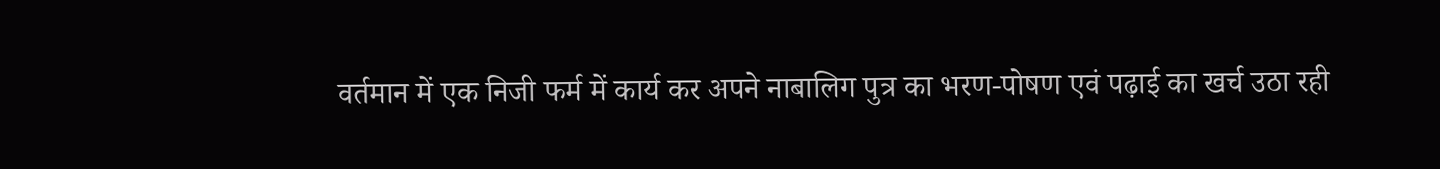वर्तमान में एक निजी फर्म में कार्य कर अपने नाबालिग पुत्र का भरण-पोषण एवं पढ़ाई का खर्च उठा रही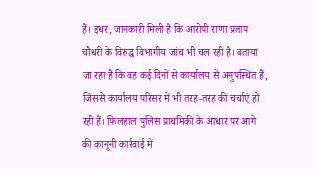हैं। इधर, जानकारी मिली है कि आरोपी राणा प्रताप चौधरी के विरुद्ध विभागीय जांच भी चल रही है। बताया जा रहा है कि वह कई दिनों से कार्यालय से अनुपस्थित हैं, जिससे कार्यालय परिसर में भी तरह-तरह की चर्चाएं हो रही हैं। फिलहाल पुलिस प्राथमिकी के आधार पर आगे की कानूनी कार्रवाई में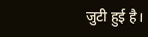जुटी हुई है।